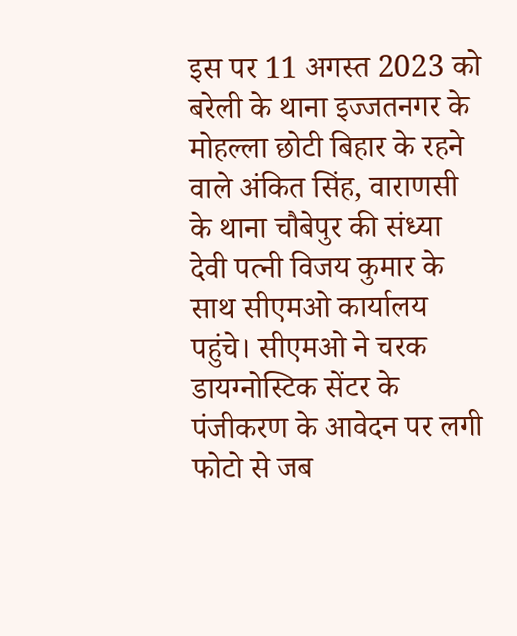इस पर 11 अगस्त 2023 को बरेली के थाना इज्जतनगर के मोहल्ला छोटी बिहार के रहने वाले अंकित सिंह, वाराणसी के थाना चौबेपुर की संध्या देवी पत्नी विजय कुमार के साथ सीएमओ कार्यालय पहुंचे। सीएमओ ने चरक डायग्नोस्टिक सेंटर के पंजीकरण के आवेदन पर लगी फोटो से जब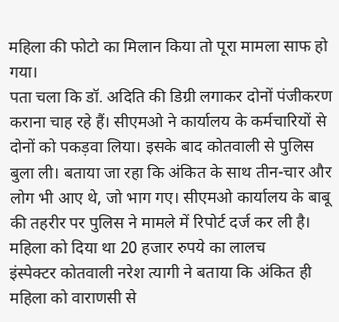महिला की फोटो का मिलान किया तो पूरा मामला साफ हो गया।
पता चला कि डॉ. अदिति की डिग्री लगाकर दोनों पंजीकरण कराना चाह रहे हैं। सीएमओ ने कार्यालय के कर्मचारियों से दोनों को पकड़वा लिया। इसके बाद कोतवाली से पुलिस बुला ली। बताया जा रहा कि अंकित के साथ तीन-चार और लोग भी आए थे, जो भाग गए। सीएमओ कार्यालय के बाबू की तहरीर पर पुलिस ने मामले में रिपोर्ट दर्ज कर ली है।
महिला को दिया था 20 हजार रुपये का लालच
इंस्पेक्टर कोतवाली नरेश त्यागी ने बताया कि अंकित ही महिला को वाराणसी से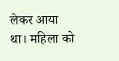लेकर आया था। महिला को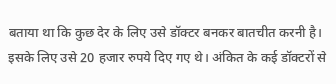बताया था कि कुछ देर के लिए उसे डॉक्टर बनकर बातचीत करनी है। इसके लिए उसे 20 हजार रुपये दिए गए थे। अंकित के कई डॉक्टरों से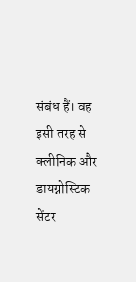संबंध हैं। वह इसी तरह से क्लीनिक और डायग्नोस्टिक सेंटर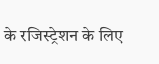के रजिस्ट्रेशन के लिए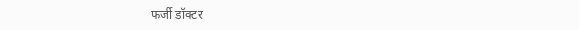फर्जी डॉक्टर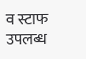व स्टाफ उपलब्ध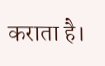कराता है।